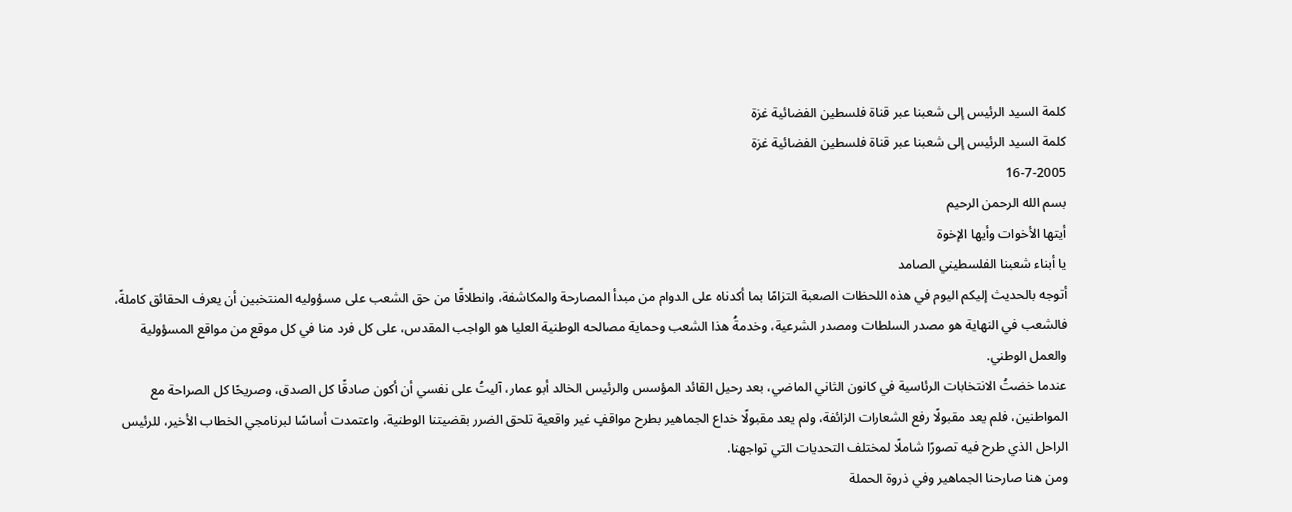كلمة السيد الرئيس إلى شعبنا عبر قناة فلسطين الفضائية غزة
كلمة السيد الرئيس إلى شعبنا عبر قناة فلسطين الفضائية غزة
16-7-2005
بسم الله الرحمن الرحيم
أيتها الأخوات وأيها الإخوة
يا أبناء شعبنا الفلسطيني الصامد
أتوجه بالحديث إليكم اليوم في هذه اللحظات الصعبة التزامًا بما أكدناه على الدوام من مبدأ المصارحة والمكاشفة، وانطلاقًا من حق الشعب على مسؤوليه المنتخبين أن يعرف الحقائق كاملةً، فالشعب في النهاية هو مصدر السلطات ومصدر الشرعية، وخدمةُ هذا الشعب وحماية مصالحه الوطنية العليا هو الواجب المقدس، على كل فرد منا في كل موقع من مواقع المسؤولية والعمل الوطني.
عندما خضتُ الانتخابات الرئاسية في كانون الثاني الماضي، بعد رحيل القائد المؤسس والرئيس الخالد أبو عمار، آليتُ على نفسي أن أكون صادقًا كل الصدق، وصريحًا كل الصراحة مع المواطنين، فلم يعد مقبولًا رفع الشعارات الزائفة، ولم يعد مقبولًا خداع الجماهير بطرح مواقفٍ غير واقعية تلحق الضرر بقضيتنا الوطنية، واعتمدت أساسًا لبرنامجي الخطاب الأخير، للرئيس الراحل الذي طرح فيه تصورًا شاملًا لمختلف التحديات التي تواجهنا.
ومن هنا صارحنا الجماهير وفي ذروة الحملة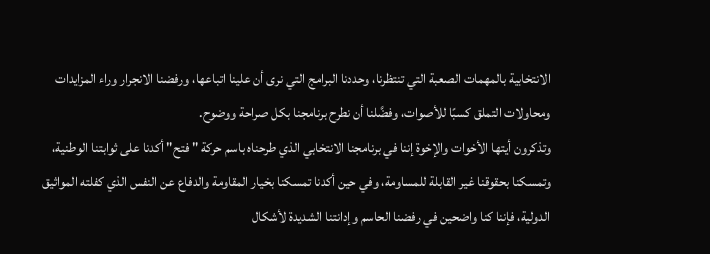الانتخابية بالمهمات الصعبة التي تنتظرنا، وحددنا البرامج التي نرى أن علينا اتباعها، ورفضنا الانجرار وراء المزايدات ومحاولات التملق كسبًا للأصوات، وفضَّلنا أن نطرح برنامجنا بكل صراحة ووضوح.
وتذكرون أيتها الأخوات والإخوة إننا في برنامجنا الانتخابي الذي طرحناه باسم حركة " فتح" أكدنا على ثوابتنا الوطنية، وتمسكنا بحقوقنا غير القابلة للمساومة، وفي حين أكدنا تمسكنا بخيار المقاومة والدفاع عن النفس الذي كفلته المواثيق الدولية، فإننا كنا واضحين في رفضنا الحاسم وإدانتنا الشديدة لأشكال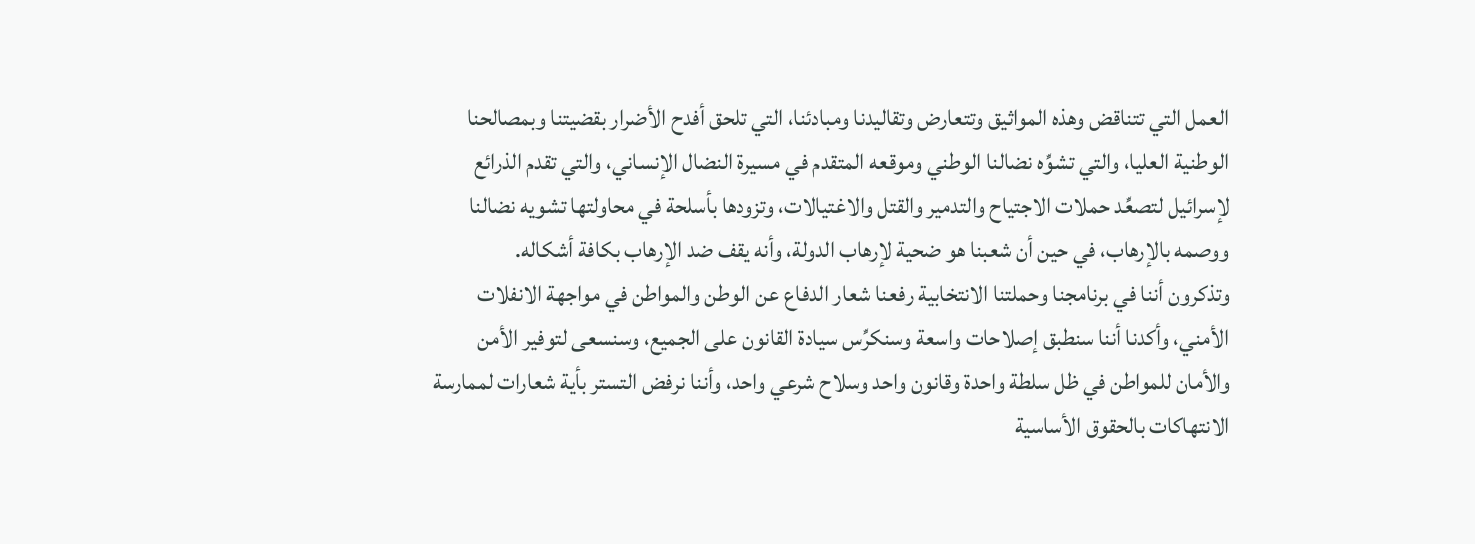العمل التي تتناقض وهذه المواثيق وتتعارض وتقاليدنا ومبادئنا، التي تلحق أفدح الأضرار بقضيتنا وبمصالحنا الوطنية العليا، والتي تشوِّه نضالنا الوطني وموقعه المتقدم في مسيرة النضال الإنساني، والتي تقدم الذرائع لإسرائيل لتصعِّد حملات الاجتياح والتدمير والقتل والاغتيالات، وتزودها بأسلحة في محاولتها تشويه نضالنا ووصمه بالإرهاب، في حين أن شعبنا هو ضحية لإرهاب الدولة، وأنه يقف ضد الإرهاب بكافة أشكاله.
وتذكرون أننا في برنامجنا وحملتنا الانتخابية رفعنا شعار الدفاع عن الوطن والمواطن في مواجهة الانفلات الأمني، وأكدنا أننا سنطبق إصلاحات واسعة وسنكرِّس سيادة القانون على الجميع، وسنسعى لتوفير الأمن والأمان للمواطن في ظل سلطة واحدة وقانون واحد وسلاح شرعي واحد، وأننا نرفض التستر بأية شعارات لممارسة الانتهاكات بالحقوق الأساسية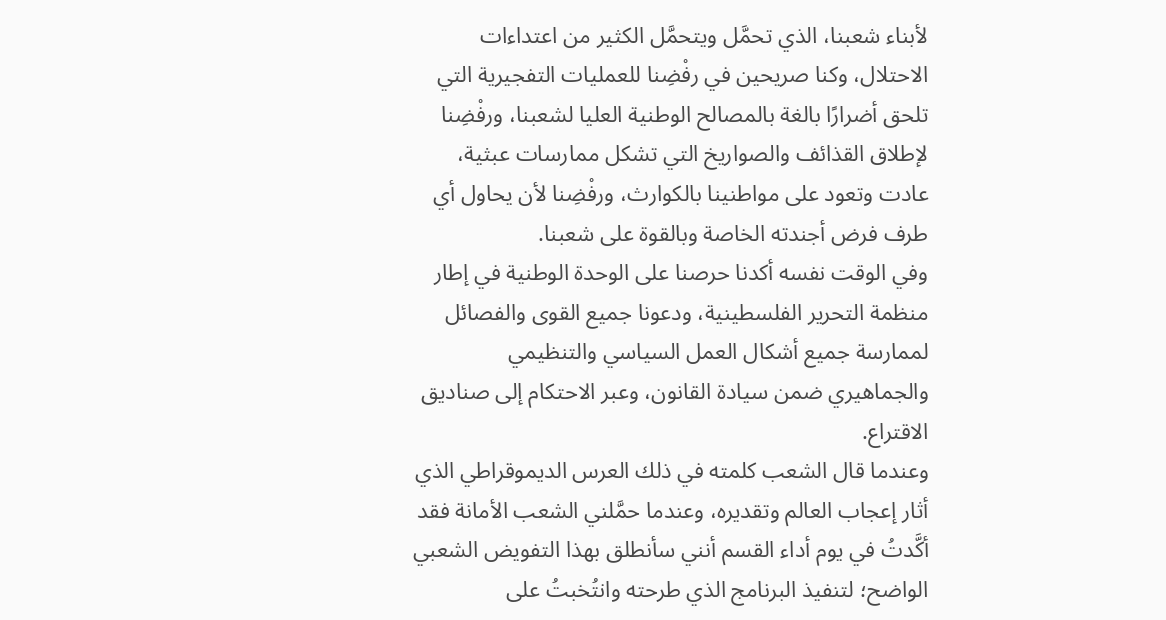لأبناء شعبنا، الذي تحمَّل ويتحمَّل الكثير من اعتداءات الاحتلال، وكنا صريحين في رفْضِنا للعمليات التفجيرية التي تلحق أضرارًا بالغة بالمصالح الوطنية العليا لشعبنا، ورفْضِنا لإطلاق القذائف والصواريخ التي تشكل ممارسات عبثية، عادت وتعود على مواطنينا بالكوارث، ورفْضِنا لأن يحاول أي طرف فرض أجندته الخاصة وبالقوة على شعبنا.
وفي الوقت نفسه أكدنا حرصنا على الوحدة الوطنية في إطار منظمة التحرير الفلسطينية، ودعونا جميع القوى والفصائل لممارسة جميع أشكال العمل السياسي والتنظيمي والجماهيري ضمن سيادة القانون، وعبر الاحتكام إلى صناديق الاقتراع.
وعندما قال الشعب كلمته في ذلك العرس الديموقراطي الذي أثار إعجاب العالم وتقديره، وعندما حمَّلني الشعب الأمانة فقد أكَّدتُ في يوم أداء القسم أنني سأنطلق بهذا التفويض الشعبي الواضح؛ لتنفيذ البرنامج الذي طرحته وانتُخبتُ على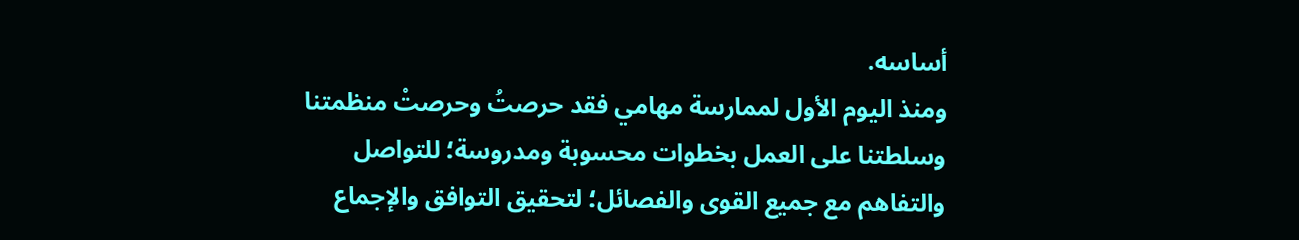أساسه.
ومنذ اليوم الأول لممارسة مهامي فقد حرصتُ وحرصتْ منظمتنا وسلطتنا على العمل بخطوات محسوبة ومدروسة؛ للتواصل والتفاهم مع جميع القوى والفصائل؛ لتحقيق التوافق والإجماع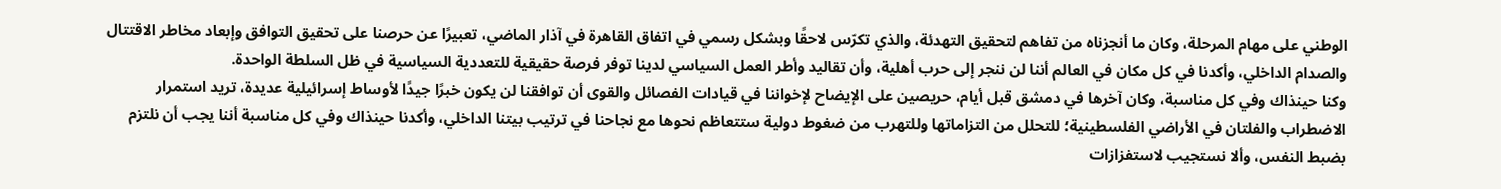الوطني على مهام المرحلة، وكان ما أنجزناه من تفاهم لتحقيق التهدئة، والذي تكرّس لاحقًا وبشكل رسمي في اتفاق القاهرة في آذار الماضي، تعبيرًا عن حرصنا على تحقيق التوافق وإبعاد مخاطر الاقتتال والصدام الداخلي، وأكدنا في كل مكان في العالم أننا لن ننجر إلى حرب أهلية، وأن تقاليد وأطر العمل السياسي لدينا توفر فرصة حقيقية للتعددية السياسية في ظل السلطة الواحدة.
وكنا حينذاك وفي كل مناسبة، وكان آخرها في دمشق قبل أيام، حريصين على الإيضاح لإخواننا في قيادات الفصائل والقوى أن توافقنا لن يكون خبرًا جيدًا لأوساط إسرائيلية عديدة، تريد استمرار الاضطراب والفلتان في الأراضي الفلسطينية؛ للتحلل من التزاماتها وللتهرب من ضغوط دولية ستتعاظم نحوها مع نجاحنا في ترتيب بيتنا الداخلي، وأكدنا حينذاك وفي كل مناسبة أننا يجب أن نلتزم بضبط النفس، وألا نستجيب لاستفزازات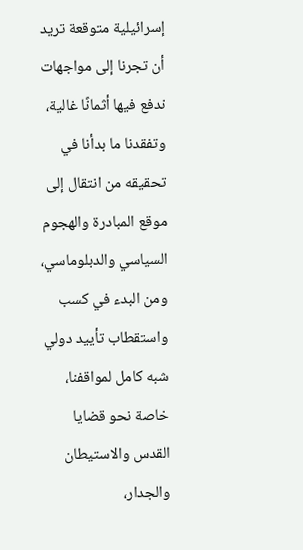إسرائيلية متوقعة تريد أن تجرنا إلى مواجهات ندفع فيها أثمانًا غالية، وتفقدنا ما بدأنا في تحقيقه من انتقال إلى موقع المبادرة والهجوم السياسي والدبلوماسي، ومن البدء في كسب واستقطاب تأييد دولي شبه كامل لمواقفنا، خاصة نحو قضايا القدس والاستيطان والجدار،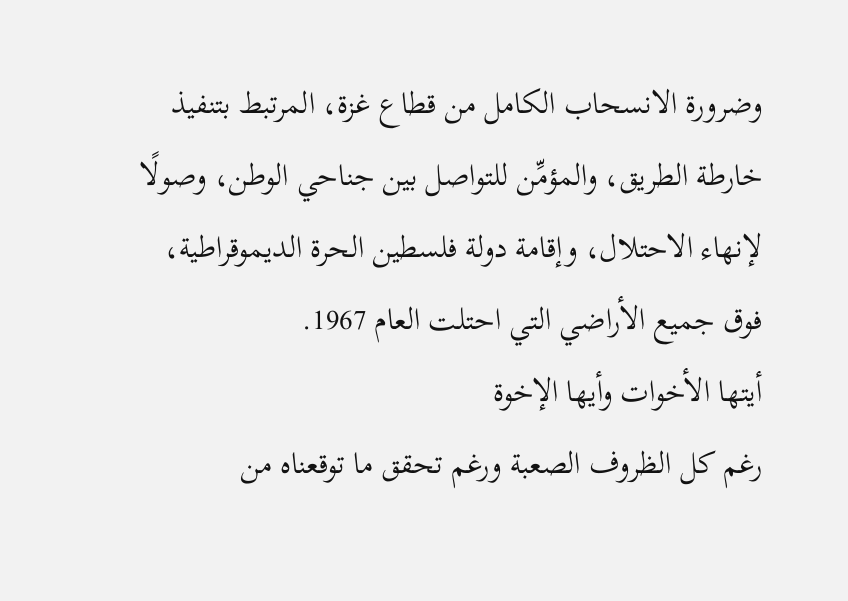وضرورة الانسحاب الكامل من قطاع غزة، المرتبط بتنفيذ خارطة الطريق، والمؤمِّن للتواصل بين جناحي الوطن، وصولًا لإنهاء الاحتلال، وإقامة دولة فلسطين الحرة الديموقراطية، فوق جميع الأراضي التي احتلت العام 1967.
أيتها الأخوات وأيها الإخوة
رغم كل الظروف الصعبة ورغم تحقق ما توقعناه من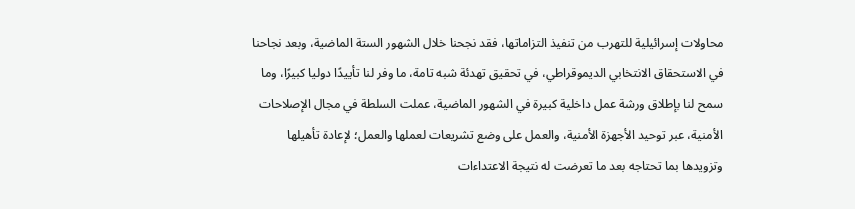محاولات إسرائيلية للتهرب من تنفيذ التزاماتها، فقد نجحنا خلال الشهور الستة الماضية، وبعد نجاحنا في الاستحقاق الانتخابي الديموقراطي، في تحقيق تهدئة شبه تامة، ما وفر لنا تأييدًا دوليا كبيرًا، وما سمح لنا بإطلاق ورشة عمل داخلية كبيرة في الشهور الماضية، عملت السلطة في مجال الإصلاحات الأمنية، عبر توحيد الأجهزة الأمنية، والعمل على وضع تشريعات لعملها والعمل؛ لإعادة تأهيلها وتزويدها بما تحتاجه بعد ما تعرضت له نتيجة الاعتداءات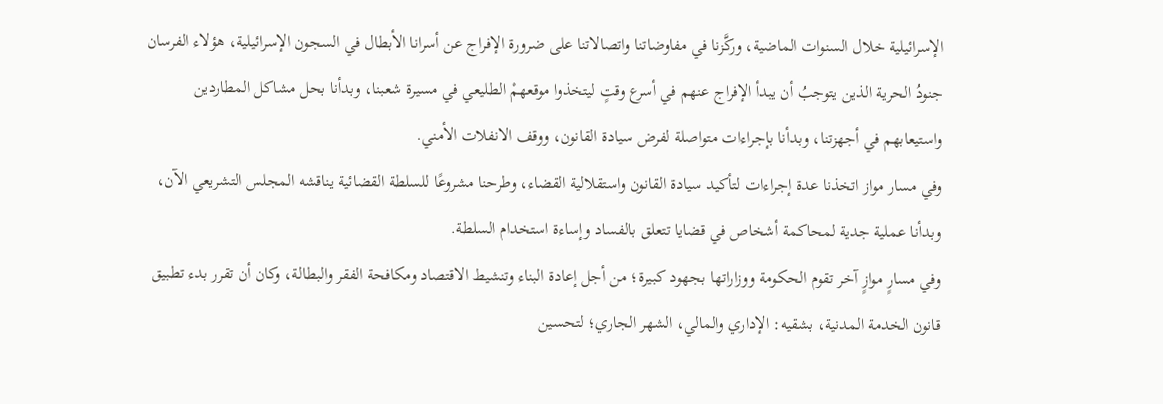الإسرائيلية خلال السنوات الماضية، وركَّزنا في مفاوضاتنا واتصالاتنا على ضرورة الإفراج عن أسرانا الأبطال في السجون الإسرائيلية، هؤلاء الفرسان جنودُ الحرية الذين يتوجبُ أن يبدأ الإفراج عنهم في أسرع وقتٍ ليتخذوا موقعهمْ الطليعي في مسيرة شعبنا، وبدأنا بحل مشاكل المطاردين واستيعابهم في أجهزتنا، وبدأنا بإجراءات متواصلة لفرض سيادة القانون، ووقف الانفلات الأمني.
وفي مسار مواز اتخذنا عدة إجراءات لتأكيد سيادة القانون واستقلالية القضاء، وطرحنا مشروعًا للسلطة القضائية يناقشه المجلس التشريعي الآن، وبدأنا عملية جدية لمحاكمة أشخاص في قضايا تتعلق بالفساد وإساءة استخدام السلطة.
وفي مسارٍ موازٍ آخر تقوم الحكومة ووزاراتها بجهود كبيرة؛ من أجل إعادة البناء وتنشيط الاقتصاد ومكافحة الفقر والبطالة، وكان أن تقرر بدء تطبيق قانون الخدمة المدنية، بشقيه: الإداري والمالي، الشهر الجاري؛ لتحسين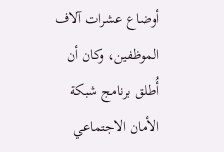أوضاع عشرات آلاف الموظفين، وكان أن أُطلق برنامج شبكة الأمان الاجتماعي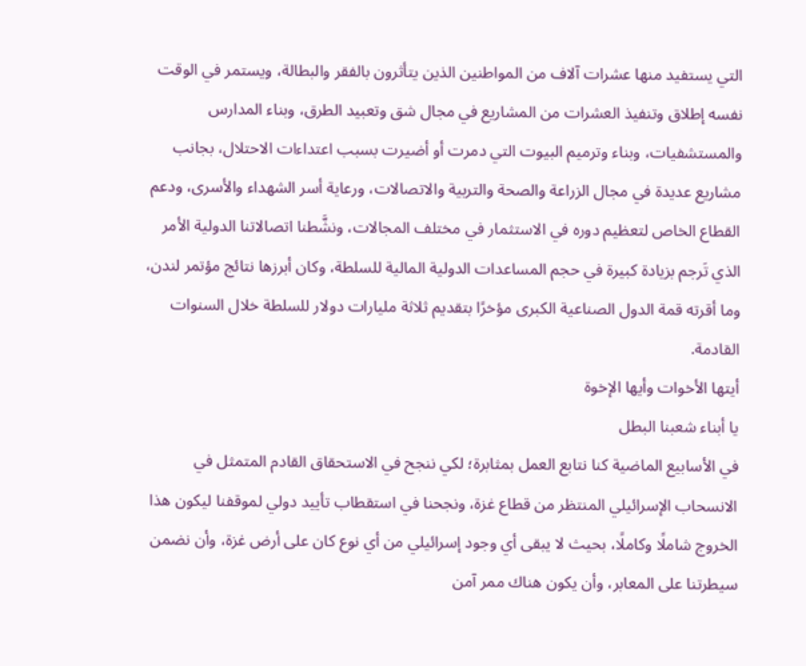التي يستفيد منها عشرات آلاف من المواطنين الذين يتأثرون بالفقر والبطالة، ويستمر في الوقت نفسه إطلاق وتنفيذ العشرات من المشاريع في مجال شق وتعبيد الطرق، وبناء المدارس والمستشفيات، وبناء وترميم البيوت التي دمرت أو أضيرت بسبب اعتداءات الاحتلال، بجانب مشاريع عديدة في مجال الزراعة والصحة والتربية والاتصالات، ورعاية أسر الشهداء والأسرى، ودعم القطاع الخاص لتعظيم دوره في الاستثمار في مختلف المجالات، ونشَّطنا اتصالاتنا الدولية الأمر الذي تَرجم بزيادة كبيرة في حجم المساعدات الدولية المالية للسلطة، وكان أبرزها نتائج مؤتمر لندن، وما أقرته قمة الدول الصناعية الكبرى مؤخرًا بتقديم ثلاثة مليارات دولار للسلطة خلال السنوات القادمة.
أيتها الأخوات وأيها الإخوة
يا أبناء شعبنا البطل
في الأسابيع الماضية كنا نتابع العمل بمثابرة؛ لكي ننجح في الاستحقاق القادم المتمثل في الانسحاب الإسرائيلي المنتظر من قطاع غزة، ونجحنا في استقطاب تأييد دولي لموقفنا ليكون هذا الخروج شاملًا وكاملًا، بحيث لا يبقى أي وجود إسرائيلي من أي نوع كان على أرض غزة، وأن نضمن سيطرتنا على المعابر، وأن يكون هناك ممر آمن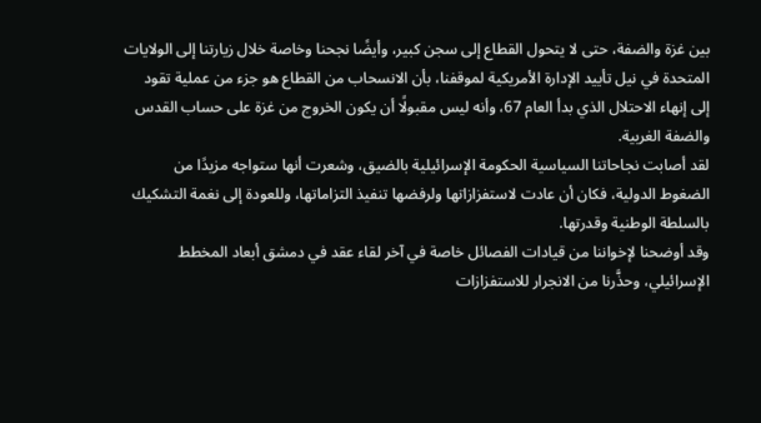بين غزة والضفة، حتى لا يتحول القطاع إلى سجن كبير، وأيضًا نجحنا وخاصة خلال زيارتنا إلى الولايات المتحدة في نيل تأييد الإدارة الأمريكية لموقفنا، بأن الانسحاب من القطاع هو جزء من عملية تقود إلى إنهاء الاحتلال الذي بدأ العام 67، وأنه ليس مقبولًا أن يكون الخروج من غزة على حساب القدس والضفة الغربية.
لقد أصابت نجاحاتنا السياسية الحكومة الإسرائيلية بالضيق، وشعرت أنها ستواجه مزيدًا من الضغوط الدولية، فكان أن عادت لاستفزازاتها ولرفضها تنفيذ التزاماتها، وللعودة إلى نغمة التشكيك بالسلطة الوطنية وقدرتها.
وقد أوضحنا لإخواننا من قيادات الفصائل خاصة في آخر لقاء عقد في دمشق أبعاد المخطط الإسرائيلي، وحذَّرنا من الانجرار للاستفزازات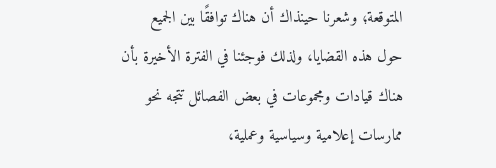المتوقعة؛ وشعرنا حينذاك أن هناك توافقًا بين الجميع حول هذه القضايا، ولذلك فوجئنا في الفترة الأخيرة بأن هناك قيادات ومجموعات في بعض الفصائل تتجه نحو ممارسات إعلامية وسياسية وعملية،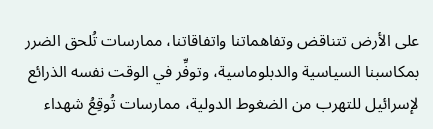على الأرض تتناقض وتفاهماتنا واتفاقاتنا، ممارسات تُلحق الضرر بمكاسبنا السياسية والدبلوماسية، وتوفِّر في الوقت نفسه الذرائع لإسرائيل للتهرب من الضغوط الدولية، ممارسات تُوقِعُ شهداء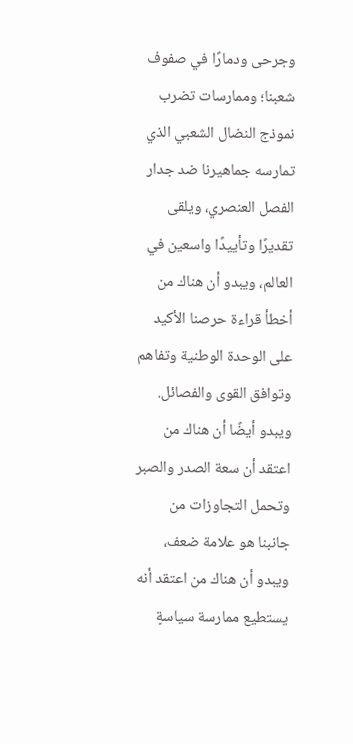وجرحى ودمارًا في صفوف شعبنا؛ وممارسات تضرب نموذج النضال الشعبي الذي تمارسه جماهيرنا ضد جدار الفصل العنصري، ويلقى تقديرًا وتأييدًا واسعين في العالم، ويبدو أن هناك من أخطأ قراءة حرصنا الأكيد على الوحدة الوطنية وتفاهم وتوافق القوى والفصائل.
ويبدو أيضًا أن هناك من اعتقد أن سعة الصدر والصبر وتحمل التجاوزات من جانبنا هو علامة ضعف، ويبدو أن هناك من اعتقد أنه يستطيع ممارسة سياسةٍ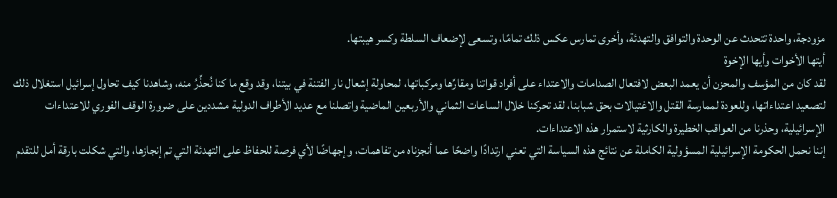مزودجة، واحدة تتحدث عن الوحدة والتوافق والتهدئة، وأخرى تمارس عكس ذلك تمامًا، وتسعى لإضعاف السلطة وكسر هيبتها.
أيتها الأخوات وأيها الإخوة
لقد كان من المؤسف والمحزن أن يعمد البعض لافتعال الصدامات والاعتداء على أفراد قواتنا ومقارِّها ومركباتها، لمحاولة إشعال نار الفتنة في بيتنا، وقد وقع ما كنا نُحذِّرُ منه، وشاهدنا كيف تحاول إسرائيل استغلال ذلك لتصعيد اعتداءاتها، وللعودة لممارسة القتل والاغتيالات بحق شبابنا، لقد تحركنا خلال الساعات الثماني والأربعين الماضية واتصلنا مع عديد الأطراف الدولية مشددين على ضرورة الوقف الفوري للاعتداءات الإسرائيلية، وحذرنا من العواقب الخطيرة والكارثية لاستمرار هذه الاعتداءات.
إننا نحمل الحكومة الإسرائيلية المسؤولية الكاملة عن نتائج هذه السياسة التي تعني ارتدادًا واضحًا عما أنجزناه من تفاهمات، وإجهاضًا لأي فرصة للحفاظ على التهدئة التي تم إنجازها، والتي شكلت بارقة أمل للتقدم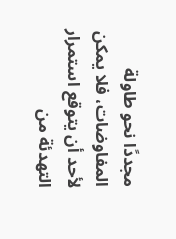مجددًا نحو طاولة المفاوضات، فلا يمكن لأحد أن يتوقع استمرار التهدئة من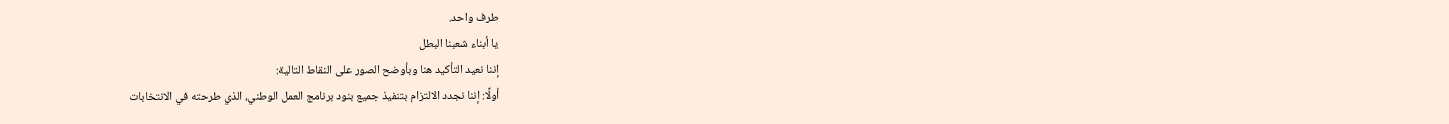طرف واحد.
يا أبناء شعبنا البطل
إننا نعيد التأكيد هنا وبأوضح الصور على النقاط التالية:
أولًا: إننا نجدد الالتزام بتنفيذ جميع بنود برنامج العمل الوطني، الذي طرحته في الانتخابات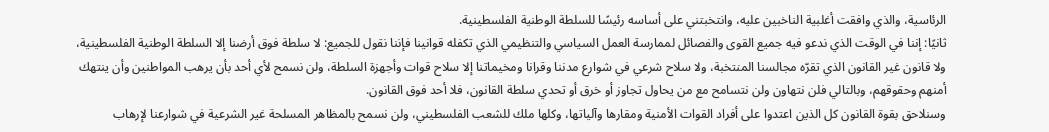الرئاسية، والذي وافقت أغلبية الناخبين عليه، وانتخبتني على أساسه رئيسًا للسلطة الوطنية الفلسطينية.
ثانيًا: إننا في الوقت الذي ندعو فيه جميع القوى والفصائل لممارسة العمل السياسي والتنظيمي الذي تكفله قوانينا فإننا نقول للجميع: لا سلطة فوق أرضنا إلا السلطة الوطنية الفلسطينية، ولا قانون غير القانون الذي تقرّه مجالسنا المنتخبة، ولا سلاح شرعي في شوارع مدننا وقرانا ومخيماتنا إلا سلاح قوات وأجهزة السلطة، ولن نسمح لأي أحد بأن يرهب المواطنين وأن ينتهك أمنهم وحقوقهم، وبالتالي فلن نتهاون ولن نتسامح مع من يحاول تجاوز أو خرق أو تحدي سلطة القانون، فلا أحد فوق القانون.
وسنلاحق بقوة القانون كل الذين اعتدوا على أفراد القوات الأمنية ومقارها وآلياتها، وكلها ملك للشعب الفلسطيني، ولن نسمح بالمظاهر المسلحة غير الشرعية في شوارعنا لإرهاب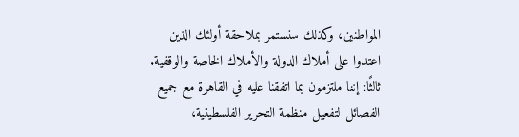المواطنين، وكذلك سنستمر بملاحقة أولئك الذين اعتدوا على أملاك الدولة والأملاك الخاصة والوقفية.
ثالثًا: إننا ملتزمون بما اتفقنا عليه في القاهرة مع جميع الفصائل لتفعيل منظمة التحرير الفلسطينية،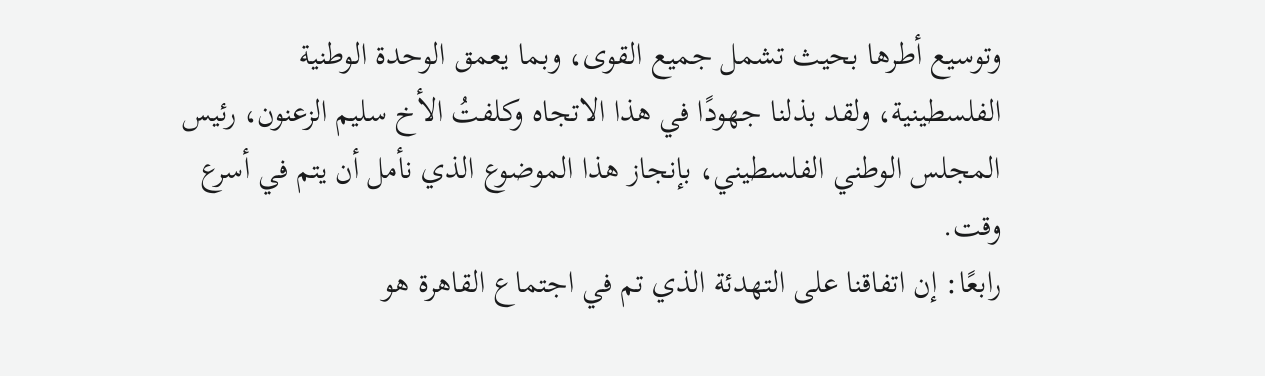وتوسيع أطرها بحيث تشمل جميع القوى، وبما يعمق الوحدة الوطنية الفلسطينية، ولقد بذلنا جهودًا في هذا الاتجاه وكلفتُ الأخ سليم الزعنون، رئيس المجلس الوطني الفلسطيني، بإنجاز هذا الموضوع الذي نأمل أن يتم في أسرع وقت.
رابعًا: إن اتفاقنا على التهدئة الذي تم في اجتماع القاهرة هو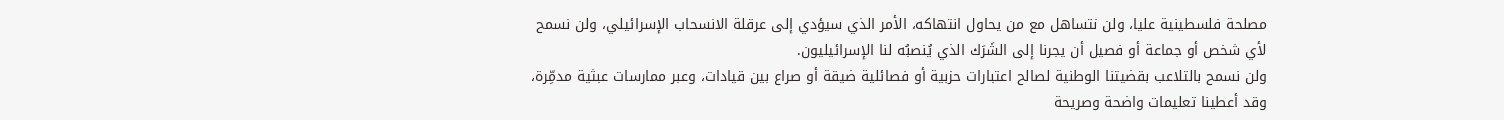مصلحة فلسطينية عليا، ولن نتساهل مع من يحاول انتهاكه، الأمر الذي سيؤدي إلى عرقلة الانسحاب الإسرائيلي، ولن نسمح لأي شخص أو جماعة أو فصيل أن يجرنا إلى الشَرَك الذي يُنصبُه لنا الإسرائيليون.
ولن نسمح بالتلاعب بقضيتنا الوطنية لصالح اعتبارات حزبية أو فصائلية ضيقة أو صراع بين قيادات، وعبر ممارسات عبثية مدمِّرة، وقد أعطينا تعليمات واضحة وصريحة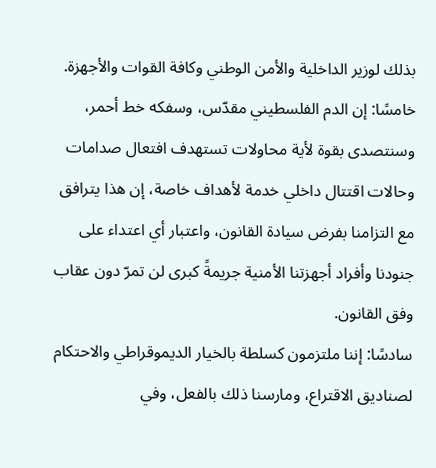بذلك لوزير الداخلية والأمن الوطني وكافة القوات والأجهزة.
خامسًا: إن الدم الفلسطيني مقدّس، وسفكه خط أحمر، وسنتصدى بقوة لأية محاولات تستهدف افتعال صدامات وحالات اقتتال داخلي خدمة لأهداف خاصة، إن هذا يترافق مع التزامنا بفرض سيادة القانون، واعتبار أي اعتداء على جنودنا وأفراد أجهزتنا الأمنية جريمةً كبرى لن تمرّ دون عقاب وفق القانون.
سادسًا: إننا ملتزمون كسلطة بالخيار الديموقراطي والاحتكام لصناديق الاقتراع، ومارسنا ذلك بالفعل، وفي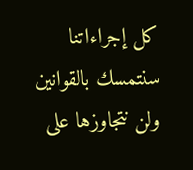كل إجراءاتنا سنتمسك بالقوانين ولن نتجاوزها على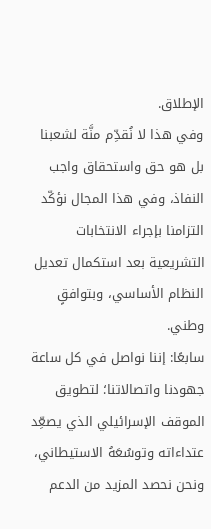الإطلاق.
وفي هذا لا نُقدِّم منَّة لشعبنا بل هو حق واستحقاق واجب النفاذ، وفي هذا المجال نؤكّد التزامنا بإجراء الانتخابات التشريعية بعد استكمال تعديل النظام الأساسي، وبتوافقٍ وطني.
سابعًا: إننا نواصل في كل ساعة جهودنا واتصالاتنا؛ لتطويق الموقف الإسرائيلي الذي يصعِّد عتداءاته وتوسُعَهُ الاستيطاني، ونحن نحصد المزيد من الدعم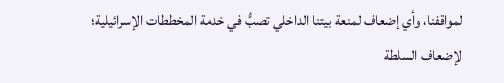لمواقفنا، وأي إضعاف لمنعة بيتنا الداخلي تصبُّ في خدمة المخططات الإسرائيلية؛ لإضعاف السلطة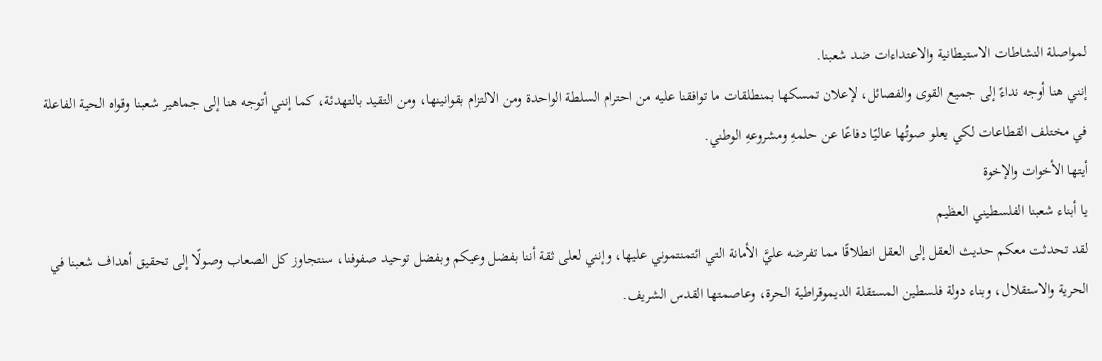لمواصلة النشاطات الاستيطانية والاعتداءات ضد شعبنا.
إنني هنا أوجه نداءً إلى جميع القوى والفصائل، لإعلان تمسكها بمنطلقات ما توافقنا عليه من احترام السلطة الواحدة ومن الالتزام بقوانينها، ومن التقيد بالتهدئة، كما إنني أتوجه هنا إلى جماهير شعبنا وقواه الحية الفاعلة في مختلف القطاعات لكي يعلو صوتُها عاليًا دفاعًا عن حلمهِ ومشروعهِ الوطني.
أيتها الأخوات والإخوة
يا أبناء شعبنا الفلسطيني العظيم
لقد تحدثت معكم حديث العقل إلى العقل انطلاقًا مما تفرضه عليَّ الأمانة التي ائتمنتموني عليها، وإنني لعلى ثقة أننا بفضل وعيكم وبفضل توحيد صفوفنا، سنتجاوز كل الصعاب وصولًا إلى تحقيق أهداف شعبنا في الحرية والاستقلال، وبناء دولة فلسطين المستقلة الديموقراطية الحرة، وعاصمتها القدس الشريف.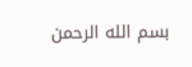بسم الله الرحمن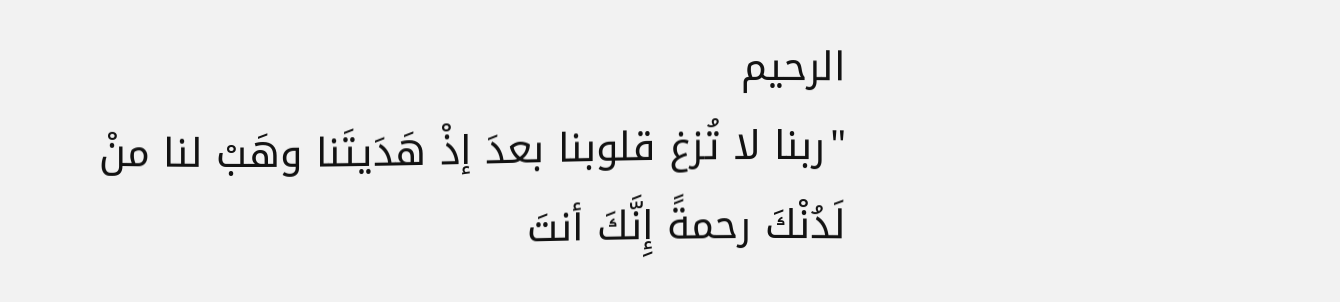الرحيم
"ربنا لا تُزغ قلوبنا بعدَ إذْ هَدَيتَنا وهَبْ لنا منْ لَدُنْكَ رحمةً إِنَّكَ أنتَ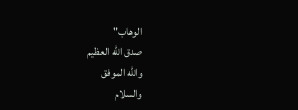الوهاب"
صدق الله العظيم
والله الموفق
والسلام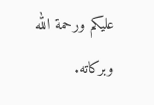عليكم ورحمة الله وبركاته.